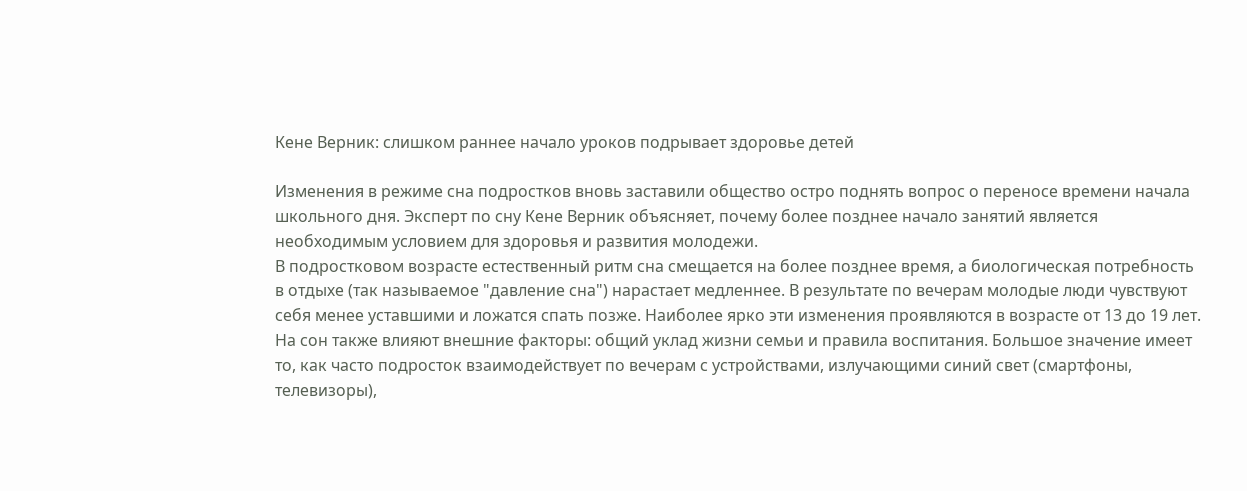Кене Верник: слишком раннее начало уроков подрывает здоровье детей

Изменения в режиме сна подростков вновь заставили общество остро поднять вопрос о переносе времени начала школьного дня. Эксперт по сну Кене Верник объясняет, почему более позднее начало занятий является необходимым условием для здоровья и развития молодежи.
В подростковом возрасте естественный ритм сна смещается на более позднее время, а биологическая потребность в отдыхе (так называемое "давление сна") нарастает медленнее. В результате по вечерам молодые люди чувствуют себя менее уставшими и ложатся спать позже. Наиболее ярко эти изменения проявляются в возрасте от 13 до 19 лет.
На сон также влияют внешние факторы: общий уклад жизни семьи и правила воспитания. Большое значение имеет то, как часто подросток взаимодействует по вечерам с устройствами, излучающими синий свет (смартфоны, телевизоры),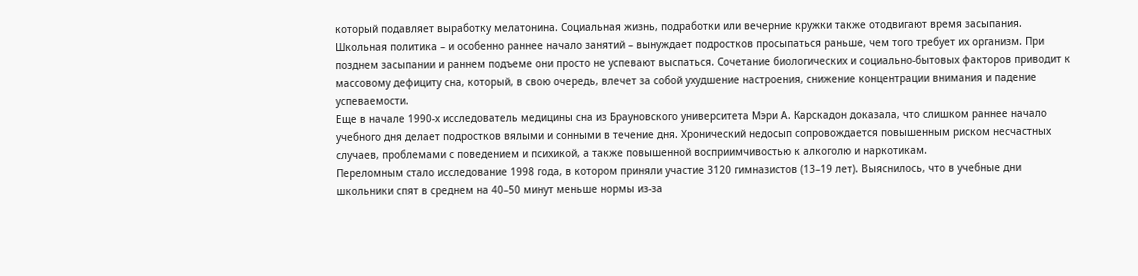который подавляет выработку мелатонина. Социальная жизнь, подработки или вечерние кружки также отодвигают время засыпания.
Школьная политика – и особенно раннее начало занятий – вынуждает подростков просыпаться раньше, чем того требует их организм. При позднем засыпании и раннем подъеме они просто не успевают выспаться. Сочетание биологических и социально-бытовых факторов приводит к массовому дефициту сна, который, в свою очередь, влечет за собой ухудшение настроения, снижение концентрации внимания и падение успеваемости.
Еще в начале 1990-х исследователь медицины сна из Брауновского университета Мэри А. Карскадон доказала, что слишком раннее начало учебного дня делает подростков вялыми и сонными в течение дня. Хронический недосып сопровождается повышенным риском несчастных случаев, проблемами с поведением и психикой, а также повышенной восприимчивостью к алкоголю и наркотикам.
Переломным стало исследование 1998 года, в котором приняли участие 3120 гимназистов (13–19 лет). Выяснилось, что в учебные дни школьники спят в среднем на 40–50 минут меньше нормы из-за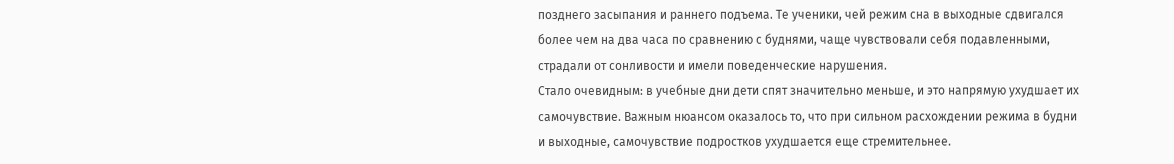позднего засыпания и раннего подъема. Те ученики, чей режим сна в выходные сдвигался более чем на два часа по сравнению с буднями, чаще чувствовали себя подавленными, страдали от сонливости и имели поведенческие нарушения.
Стало очевидным: в учебные дни дети спят значительно меньше, и это напрямую ухудшает их самочувствие. Важным нюансом оказалось то, что при сильном расхождении режима в будни и выходные, самочувствие подростков ухудшается еще стремительнее.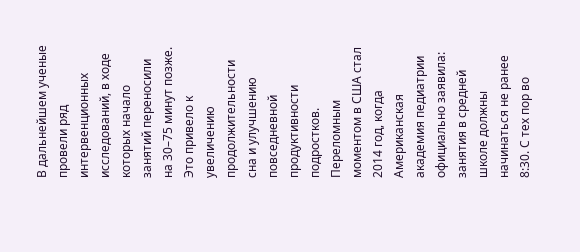В дальнейшем ученые провели ряд интервенционных исследований, в ходе которых начало занятий переносили на 30–75 минут позже. Это привело к увеличению продолжительности сна и улучшению повседневной продуктивности подростков. Переломным моментом в США стал 2014 год, когда Американская академия педиатрии официально заявила: занятия в средней школе должны начинаться не ранее 8:30. С тех пор во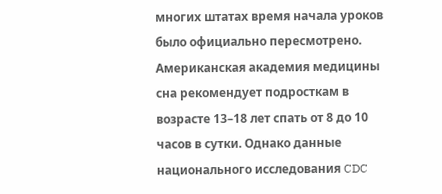многих штатах время начала уроков было официально пересмотрено.
Американская академия медицины сна рекомендует подросткам в возрасте 13–18 лет спать от 8 до 10 часов в сутки. Однако данные национального исследования CDC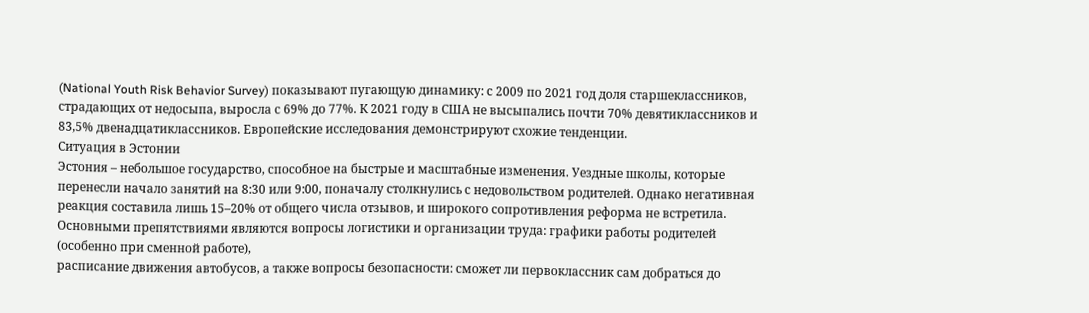(National Youth Risk Behavior Survey) показывают пугающую динамику: с 2009 по 2021 год доля старшеклассников, страдающих от недосыпа, выросла с 69% до 77%. К 2021 году в США не высыпались почти 70% девятиклассников и 83,5% двенадцатиклассников. Европейские исследования демонстрируют схожие тенденции.
Ситуация в Эстонии
Эстония – небольшое государство, способное на быстрые и масштабные изменения. Уездные школы, которые перенесли начало занятий на 8:30 или 9:00, поначалу столкнулись с недовольством родителей. Однако негативная реакция составила лишь 15–20% от общего числа отзывов, и широкого сопротивления реформа не встретила.
Основными препятствиями являются вопросы логистики и организации труда: графики работы родителей (особенно при сменной работе),
расписание движения автобусов, а также вопросы безопасности: сможет ли первоклассник сам добраться до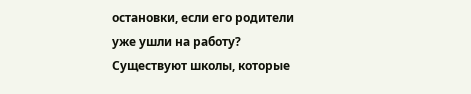остановки, если его родители уже ушли на работу?
Существуют школы, которые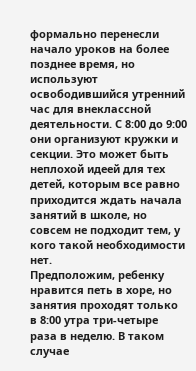формально перенесли начало уроков на более позднее время, но используют освободившийся утренний час для внеклассной деятельности. С 8:00 до 9:00 они организуют кружки и секции. Это может быть неплохой идеей для тех детей, которым все равно приходится ждать начала занятий в школе, но совсем не подходит тем, у кого такой необходимости нет.
Предположим, ребенку нравится петь в хоре, но занятия проходят только в 8:00 утра три-четыре раза в неделю. В таком случае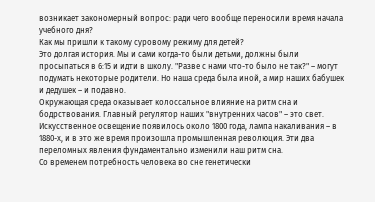возникает закономерный вопрос: ради чего вообще переносили время начала учебного дня?
Как мы пришли к такому суровому режиму для детей?
Это долгая история. Мы и сами когда-то были детьми, должны были просыпаться в 6:15 и идти в школу. "Разве с нами что-то было не так?" – могут подумать некоторые родители. Но наша среда была иной, а мир наших бабушек и дедушек – и подавно.
Окружающая среда оказывает колоссальное влияние на ритм сна и бодрствования. Главный регулятор наших "внутренних часов" – это свет. Искусственное освещение появилось около 1800 года, лампа накаливания – в 1880-х, и в это же время произошла промышленная революция. Эти два переломных явления фундаментально изменили наш ритм сна.
Со временем потребность человека во сне генетически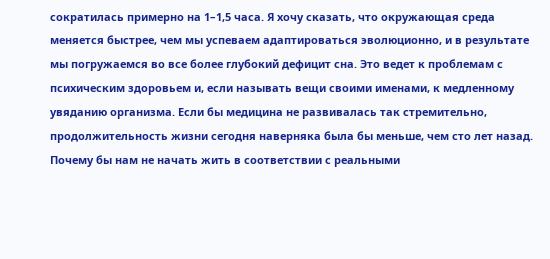сократилась примерно на 1–1,5 часа. Я хочу сказать, что окружающая среда меняется быстрее, чем мы успеваем адаптироваться эволюционно, и в результате мы погружаемся во все более глубокий дефицит сна. Это ведет к проблемам с психическим здоровьем и, если называть вещи своими именами, к медленному увяданию организма. Если бы медицина не развивалась так стремительно, продолжительность жизни сегодня наверняка была бы меньше, чем сто лет назад. Почему бы нам не начать жить в соответствии с реальными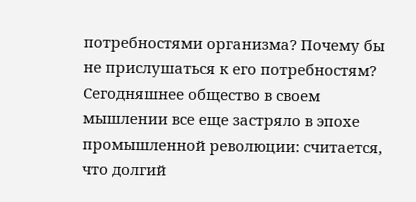потребностями организма? Почему бы не прислушаться к его потребностям?
Сегодняшнее общество в своем мышлении все еще застряло в эпохе промышленной революции: считается, что долгий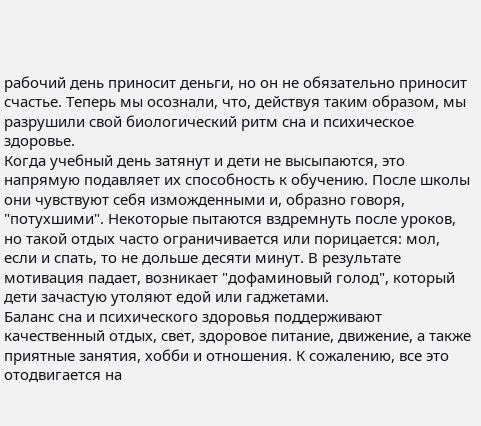рабочий день приносит деньги, но он не обязательно приносит счастье. Теперь мы осознали, что, действуя таким образом, мы разрушили свой биологический ритм сна и психическое здоровье.
Когда учебный день затянут и дети не высыпаются, это напрямую подавляет их способность к обучению. После школы они чувствуют себя изможденными и, образно говоря, "потухшими". Некоторые пытаются вздремнуть после уроков, но такой отдых часто ограничивается или порицается: мол, если и спать, то не дольше десяти минут. В результате мотивация падает, возникает "дофаминовый голод", который дети зачастую утоляют едой или гаджетами.
Баланс сна и психического здоровья поддерживают качественный отдых, свет, здоровое питание, движение, а также приятные занятия, хобби и отношения. К сожалению, все это отодвигается на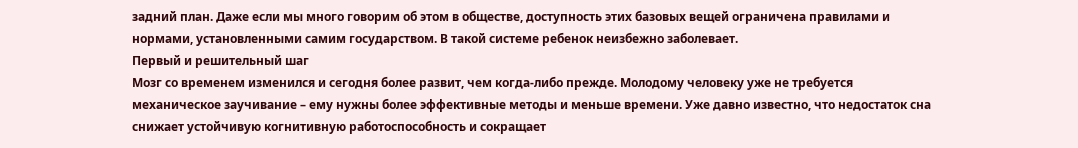задний план. Даже если мы много говорим об этом в обществе, доступность этих базовых вещей ограничена правилами и нормами, установленными самим государством. В такой системе ребенок неизбежно заболевает.
Первый и решительный шаг
Мозг со временем изменился и сегодня более развит, чем когда-либо прежде. Молодому человеку уже не требуется механическое заучивание – ему нужны более эффективные методы и меньше времени. Уже давно известно, что недостаток сна снижает устойчивую когнитивную работоспособность и сокращает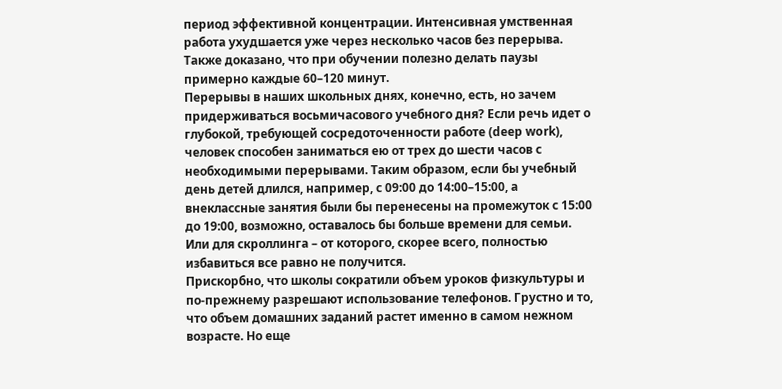период эффективной концентрации. Интенсивная умственная работа ухудшается уже через несколько часов без перерыва. Также доказано, что при обучении полезно делать паузы примерно каждые 60–120 минут.
Перерывы в наших школьных днях, конечно, есть, но зачем придерживаться восьмичасового учебного дня? Если речь идет о глубокой, требующей сосредоточенности работе (deep work), человек способен заниматься ею от трех до шести часов с необходимыми перерывами. Таким образом, если бы учебный день детей длился, например, с 09:00 до 14:00–15:00, а внеклассные занятия были бы перенесены на промежуток с 15:00 до 19:00, возможно, оставалось бы больше времени для семьи. Или для скроллинга – от которого, скорее всего, полностью избавиться все равно не получится.
Прискорбно, что школы сократили объем уроков физкультуры и по-прежнему разрешают использование телефонов. Грустно и то, что объем домашних заданий растет именно в самом нежном возрасте. Но еще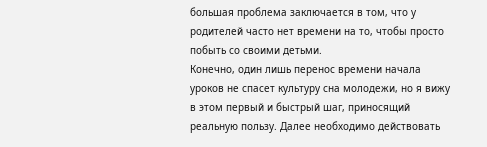большая проблема заключается в том, что у родителей часто нет времени на то, чтобы просто побыть со своими детьми.
Конечно, один лишь перенос времени начала уроков не спасет культуру сна молодежи, но я вижу в этом первый и быстрый шаг, приносящий реальную пользу. Далее необходимо действовать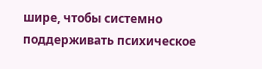шире, чтобы системно поддерживать психическое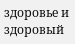здоровье и здоровый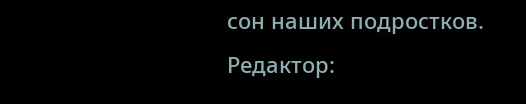сон наших подростков.
Редактор: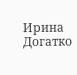Ирина Догатко